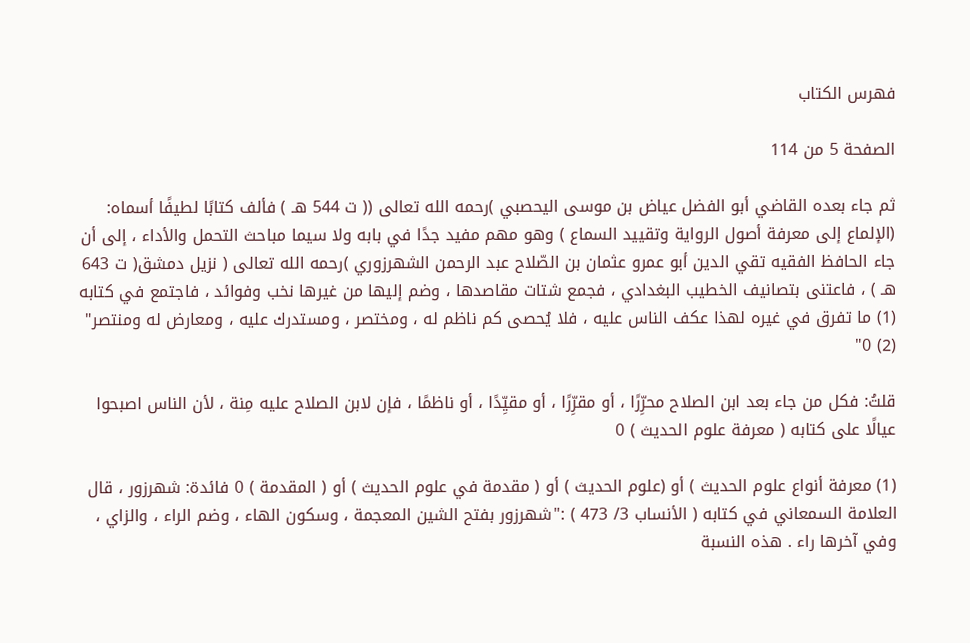فهرس الكتاب

الصفحة 5 من 114

ثم جاء بعده القاضي أبو الفضل عياض بن موسى اليحصبي )رحمه الله تعالى (( ت 544 هـ ) فألف كتابًا لطيفًا أسماه: (الإلماع إلى معرفة أصول الرواية وتقييد السماع ) وهو مهم مفيد جدًا في بابه ولا سيما مباحث التحمل والأداء ، إلى أن جاء الحافظ الفقيه تقي الدين أبو عمرو عثمان بن الصّلاح عبد الرحمن الشهرزوري )رحمه الله تعالى ( نزيل دمشق( ت 643 هـ ) ، فاعتنى بتصانيف الخطيب البغدادي ، فجمع شتات مقاصدها ، وضم إليها من غيرها نخب وفوائد ، فاجتمع في كتابه (1) ما تفرق في غيره لهذا عكف الناس عليه ، فلا يُحصى كم ناظم له ، ومختصر ، ومستدرك عليه ، ومعارض له ومنتصر" (2) 0"

قلتُ: فكل من جاء بعد ابن الصلاح محرِّرًا ، أو مقرِّرًا ، أو مقيِّدًا ، أو ناظمًا ، فإن لابن الصلاح عليه مِنة ، لأن الناس اصبحوا عيالًا على كتابه ( معرفة علوم الحديث ) 0

(1) معرفة أنواع علوم الحديث ) أو (علوم الحديث ) أو ( مقدمة في علوم الحديث ) أو ( المقدمة ) 0 فائدة: شهرزور ، قال العلامة السمعاني في كتابه ( الأنساب 3/ 473 ) :"شهرزور بفتح الشين المعجمة ، وسكون الهاء ، وضم الراء ، والزاي ، وفي آخرها راء . هذه النسبة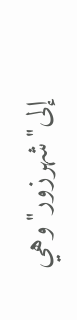إلى"شهرزور"وهي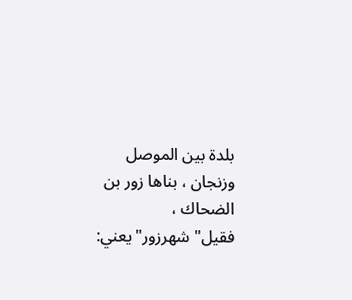بلدة بين الموصل وزنجان ، بناها زور بن الضحاك ، فقيل"شهرزور"يعني: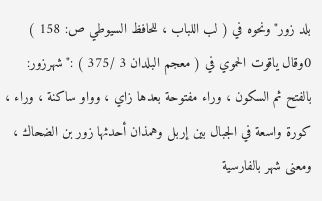بلد زور"ونحوه في ( لب اللباب ، للحافظ السيوطي ص: 158 ) 0وقال ياقوت الحموي في ( معجم البلدان 3 /375 ) :"شهرزور: بالفتح ثم السكون ، وراء مفتوحة بعدها زاي ، وواو ساكنة ، وراء ، كورة واسعة في الجبال بين إربل وهمذان أحدثها زور بن الضحاك ، ومعنى شهر بالفارسية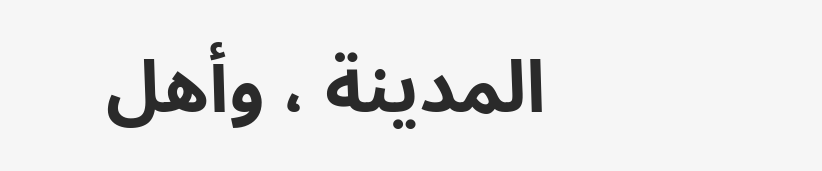المدينة ، وأهل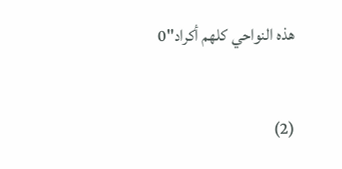هذه النواحي كلهم أكراد"0

(2)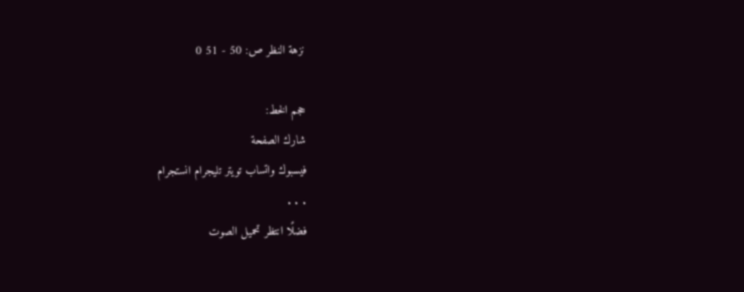نزهة النظر ص: 50 - 51 0

حجم الخط:
شارك الصفحة
فيسبوك واتساب تويتر تليجرام انستجرام
. . .
فضلًا انتظر تحميل الصوت